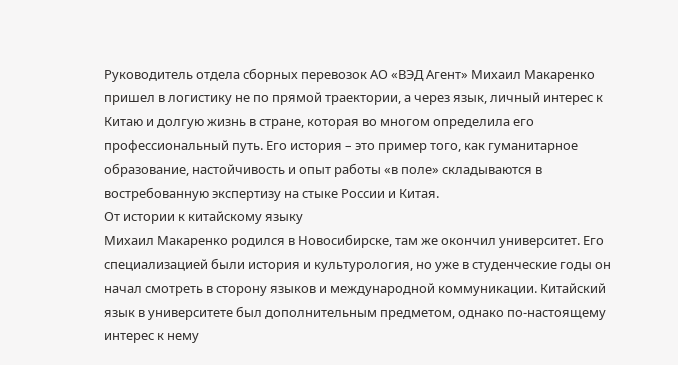Руководитель отдела сборных перевозок АО «ВЭД Агент» Михаил Макаренко пришел в логистику не по прямой траектории, а через язык, личный интерес к Китаю и долгую жизнь в стране, которая во многом определила его профессиональный путь. Его история – это пример того, как гуманитарное образование, настойчивость и опыт работы «в поле» складываются в востребованную экспертизу на стыке России и Китая.
От истории к китайскому языку
Михаил Макаренко родился в Новосибирске, там же окончил университет. Его специализацией были история и культурология, но уже в студенческие годы он начал смотреть в сторону языков и международной коммуникации. Китайский язык в университете был дополнительным предметом, однако по-настоящему интерес к нему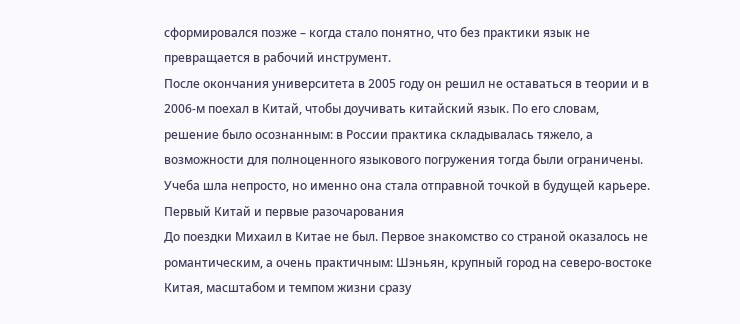сформировался позже – когда стало понятно, что без практики язык не превращается в рабочий инструмент.
После окончания университета в 2005 году он решил не оставаться в теории и в 2006-м поехал в Китай, чтобы доучивать китайский язык. По его словам, решение было осознанным: в России практика складывалась тяжело, а возможности для полноценного языкового погружения тогда были ограничены. Учеба шла непросто, но именно она стала отправной точкой в будущей карьере.
Первый Китай и первые разочарования
До поездки Михаил в Китае не был. Первое знакомство со страной оказалось не романтическим, а очень практичным: Шэньян, крупный город на северо-востоке Китая, масштабом и темпом жизни сразу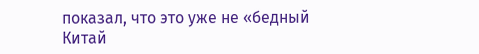показал, что это уже не «бедный Китай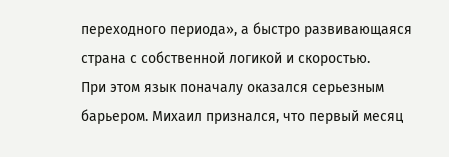переходного периода», а быстро развивающаяся страна с собственной логикой и скоростью.
При этом язык поначалу оказался серьезным барьером. Михаил признался, что первый месяц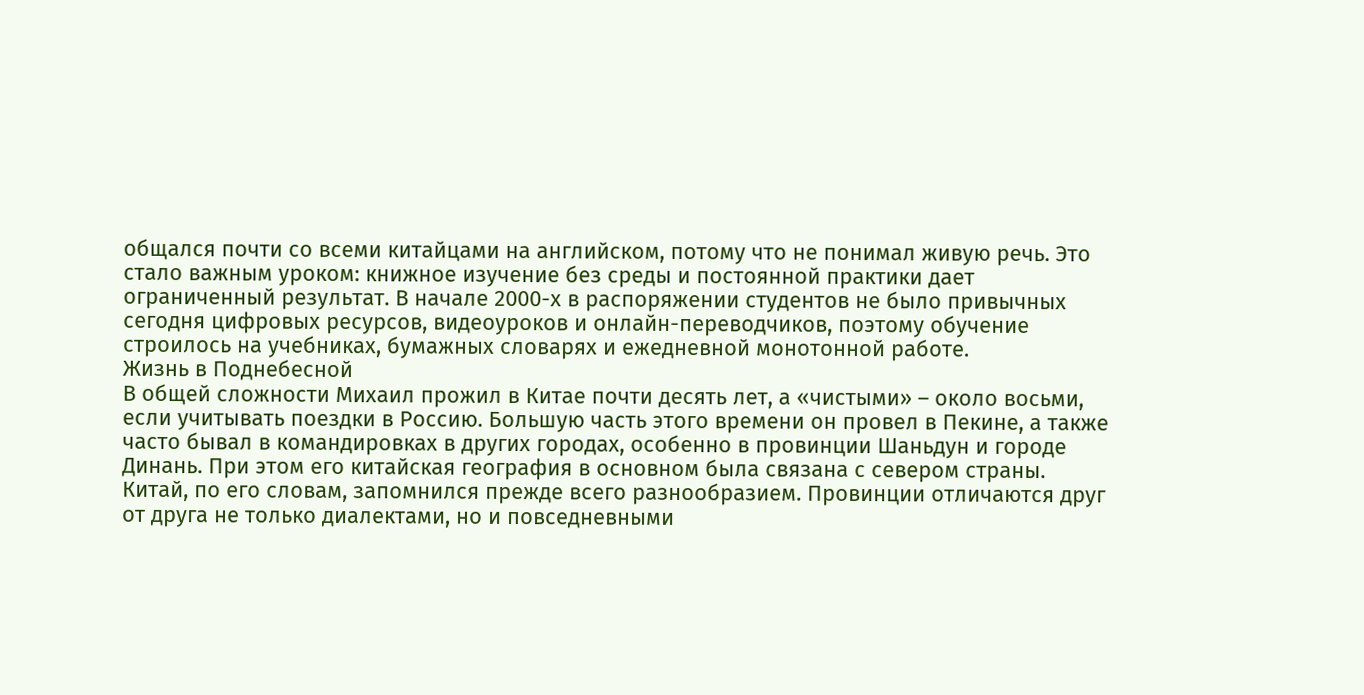общался почти со всеми китайцами на английском, потому что не понимал живую речь. Это стало важным уроком: книжное изучение без среды и постоянной практики дает ограниченный результат. В начале 2000-х в распоряжении студентов не было привычных сегодня цифровых ресурсов, видеоуроков и онлайн-переводчиков, поэтому обучение строилось на учебниках, бумажных словарях и ежедневной монотонной работе.
Жизнь в Поднебесной
В общей сложности Михаил прожил в Китае почти десять лет, а «чистыми» – около восьми, если учитывать поездки в Россию. Большую часть этого времени он провел в Пекине, а также часто бывал в командировках в других городах, особенно в провинции Шаньдун и городе Динань. При этом его китайская география в основном была связана с севером страны.
Китай, по его словам, запомнился прежде всего разнообразием. Провинции отличаются друг от друга не только диалектами, но и повседневными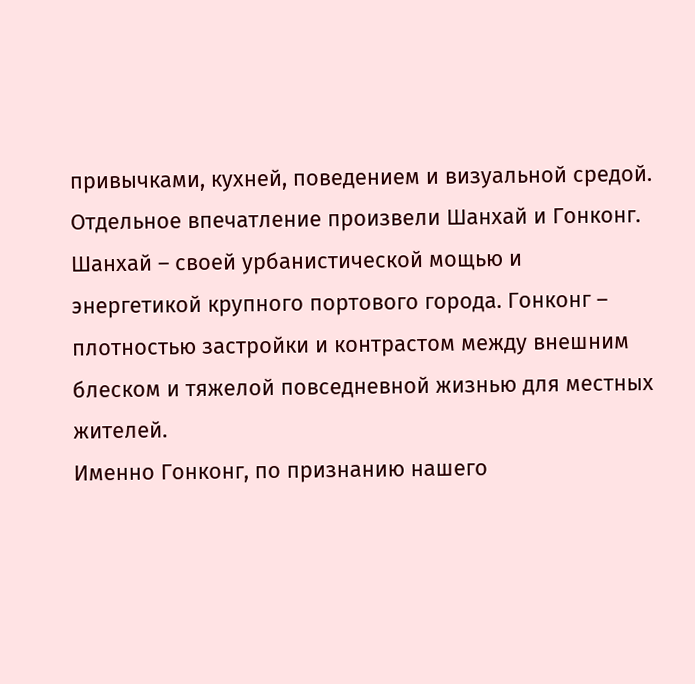привычками, кухней, поведением и визуальной средой. Отдельное впечатление произвели Шанхай и Гонконг. Шанхай – своей урбанистической мощью и энергетикой крупного портового города. Гонконг – плотностью застройки и контрастом между внешним блеском и тяжелой повседневной жизнью для местных жителей.
Именно Гонконг, по признанию нашего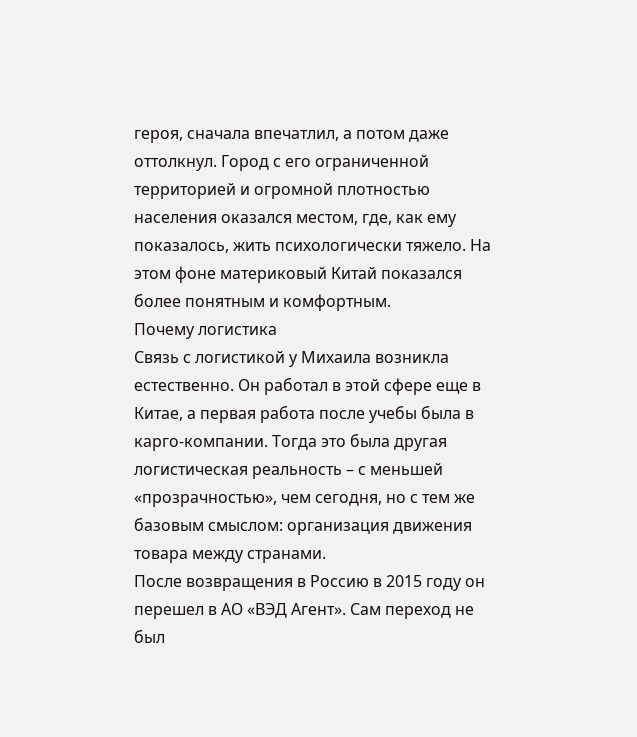героя, сначала впечатлил, а потом даже оттолкнул. Город с его ограниченной территорией и огромной плотностью населения оказался местом, где, как ему показалось, жить психологически тяжело. На этом фоне материковый Китай показался более понятным и комфортным.
Почему логистика
Связь с логистикой у Михаила возникла естественно. Он работал в этой сфере еще в Китае, а первая работа после учебы была в карго-компании. Тогда это была другая логистическая реальность – с меньшей «прозрачностью», чем сегодня, но с тем же базовым смыслом: организация движения товара между странами.
После возвращения в Россию в 2015 году он перешел в АО «ВЭД Агент». Сам переход не был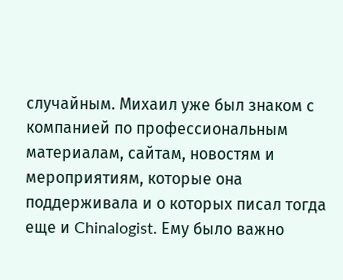случайным. Михаил уже был знаком с компанией по профессиональным материалам, сайтам, новостям и мероприятиям, которые она поддерживала и о которых писал тогда еще и Chinalogist. Ему было важно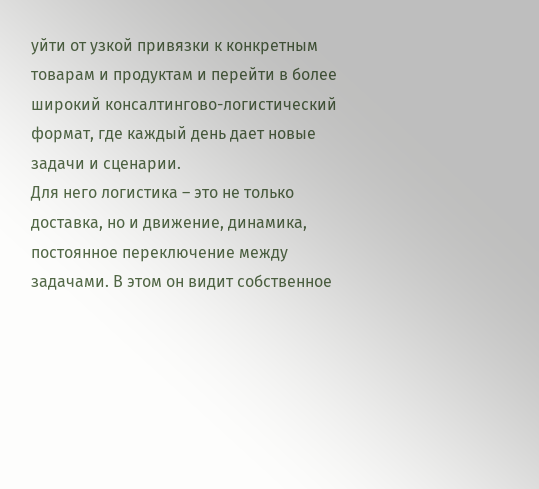уйти от узкой привязки к конкретным товарам и продуктам и перейти в более широкий консалтингово-логистический формат, где каждый день дает новые задачи и сценарии.
Для него логистика – это не только доставка, но и движение, динамика, постоянное переключение между задачами. В этом он видит собственное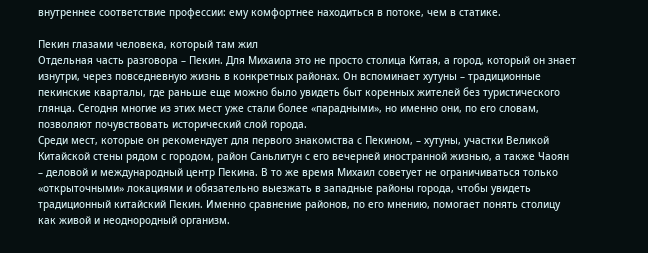внутреннее соответствие профессии: ему комфортнее находиться в потоке, чем в статике.

Пекин глазами человека, который там жил
Отдельная часть разговора – Пекин. Для Михаила это не просто столица Китая, а город, который он знает изнутри, через повседневную жизнь в конкретных районах. Он вспоминает хутуны – традиционные пекинские кварталы, где раньше еще можно было увидеть быт коренных жителей без туристического глянца. Сегодня многие из этих мест уже стали более «парадными», но именно они, по его словам, позволяют почувствовать исторический слой города.
Среди мест, которые он рекомендует для первого знакомства с Пекином, – хутуны, участки Великой Китайской стены рядом с городом, район Саньлитун с его вечерней иностранной жизнью, а также Чаоян – деловой и международный центр Пекина. В то же время Михаил советует не ограничиваться только «открыточными» локациями и обязательно выезжать в западные районы города, чтобы увидеть традиционный китайский Пекин. Именно сравнение районов, по его мнению, помогает понять столицу как живой и неоднородный организм.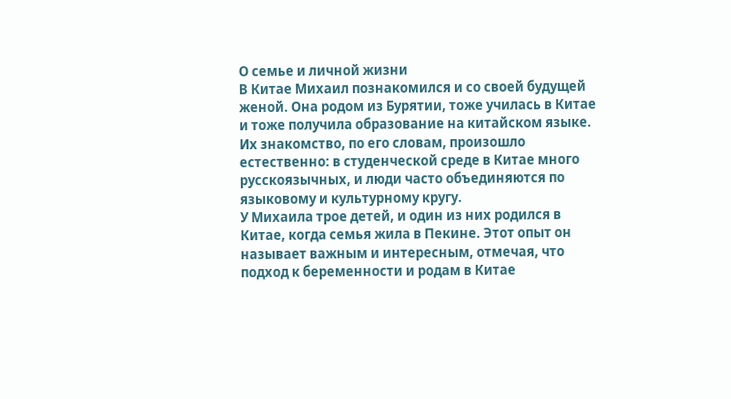О семье и личной жизни
В Китае Михаил познакомился и со своей будущей женой. Она родом из Бурятии, тоже училась в Китае и тоже получила образование на китайском языке. Их знакомство, по его словам, произошло естественно: в студенческой среде в Китае много русскоязычных, и люди часто объединяются по языковому и культурному кругу.
У Михаила трое детей, и один из них родился в Китае, когда семья жила в Пекине. Этот опыт он называет важным и интересным, отмечая, что подход к беременности и родам в Китае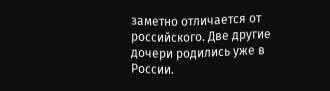заметно отличается от российского. Две другие дочери родились уже в России.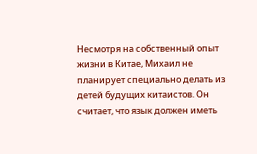Несмотря на собственный опыт жизни в Китае, Михаил не планирует специально делать из детей будущих китаистов. Он считает, что язык должен иметь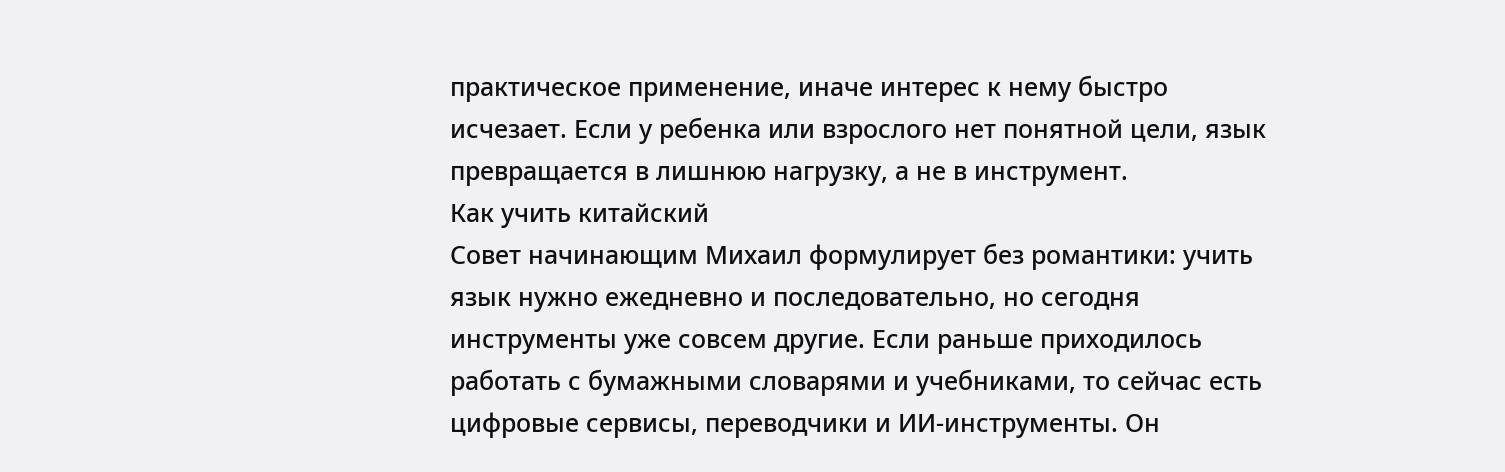практическое применение, иначе интерес к нему быстро исчезает. Если у ребенка или взрослого нет понятной цели, язык превращается в лишнюю нагрузку, а не в инструмент.
Как учить китайский
Совет начинающим Михаил формулирует без романтики: учить язык нужно ежедневно и последовательно, но сегодня инструменты уже совсем другие. Если раньше приходилось работать с бумажными словарями и учебниками, то сейчас есть цифровые сервисы, переводчики и ИИ-инструменты. Он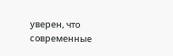уверен, что современные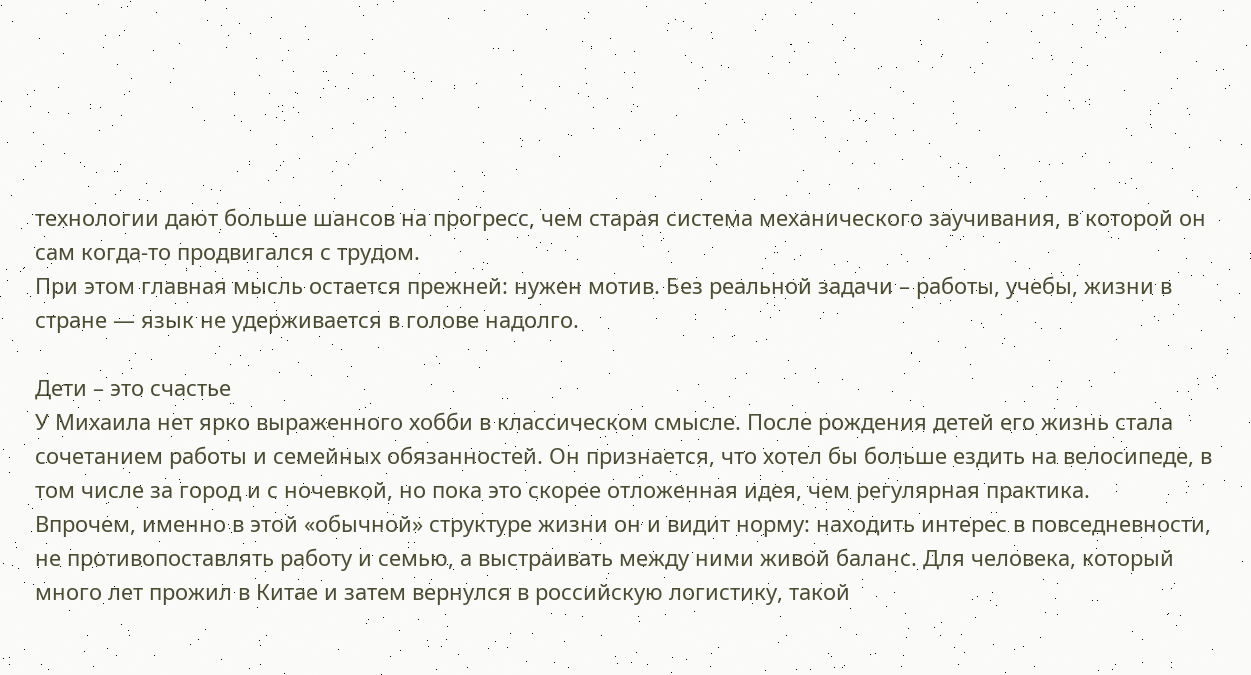технологии дают больше шансов на прогресс, чем старая система механического заучивания, в которой он сам когда-то продвигался с трудом.
При этом главная мысль остается прежней: нужен мотив. Без реальной задачи – работы, учебы, жизни в стране — язык не удерживается в голове надолго.

Дети – это счастье
У Михаила нет ярко выраженного хобби в классическом смысле. После рождения детей его жизнь стала сочетанием работы и семейных обязанностей. Он признается, что хотел бы больше ездить на велосипеде, в том числе за город и с ночевкой, но пока это скорее отложенная идея, чем регулярная практика.
Впрочем, именно в этой «обычной» структуре жизни он и видит норму: находить интерес в повседневности, не противопоставлять работу и семью, а выстраивать между ними живой баланс. Для человека, который много лет прожил в Китае и затем вернулся в российскую логистику, такой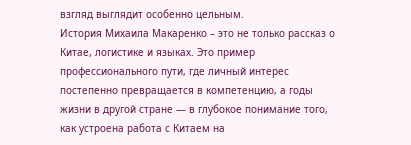взгляд выглядит особенно цельным.
История Михаила Макаренко – это не только рассказ о Китае, логистике и языках. Это пример профессионального пути, где личный интерес постепенно превращается в компетенцию, а годы жизни в другой стране — в глубокое понимание того, как устроена работа с Китаем на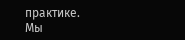практике.
Мы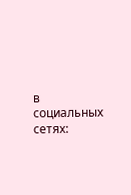в социальных сетях: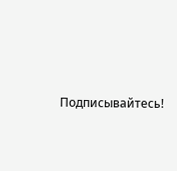Подписывайтесь!